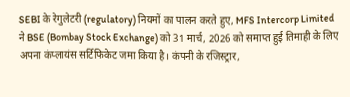SEBI के रेगुलेटरी (regulatory) नियमों का पालन करते हुए, MFS Intercorp Limited ने BSE (Bombay Stock Exchange) को 31 मार्च, 2026 को समाप्त हुई तिमाही के लिए अपना कंप्लायंस सर्टिफिकेट जमा किया है। कंपनी के रजिस्ट्रार,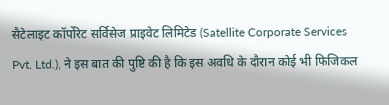सैटेलाइट कॉर्पोरेट सर्विसेज प्राइवेट लिमिटेड (Satellite Corporate Services Pvt. Ltd.), ने इस बात की पुष्टि की है कि इस अवधि के दौरान कोई भी फिजिकल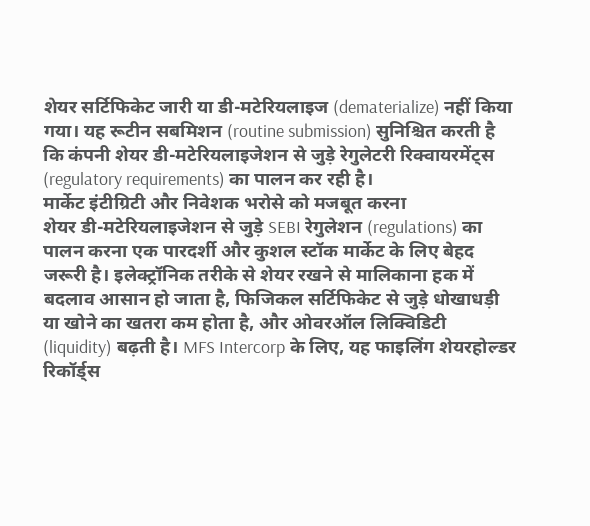शेयर सर्टिफिकेट जारी या डी-मटेरियलाइज (dematerialize) नहीं किया गया। यह रूटीन सबमिशन (routine submission) सुनिश्चित करती है कि कंपनी शेयर डी-मटेरियलाइजेशन से जुड़े रेगुलेटरी रिक्वायरमेंट्स (regulatory requirements) का पालन कर रही है।
मार्केट इंटीग्रिटी और निवेशक भरोसे को मजबूत करना
शेयर डी-मटेरियलाइजेशन से जुड़े SEBI रेगुलेशन (regulations) का पालन करना एक पारदर्शी और कुशल स्टॉक मार्केट के लिए बेहद जरूरी है। इलेक्ट्रॉनिक तरीके से शेयर रखने से मालिकाना हक में बदलाव आसान हो जाता है, फिजिकल सर्टिफिकेट से जुड़े धोखाधड़ी या खोने का खतरा कम होता है, और ओवरऑल लिक्विडिटी (liquidity) बढ़ती है। MFS Intercorp के लिए, यह फाइलिंग शेयरहोल्डर रिकॉर्ड्स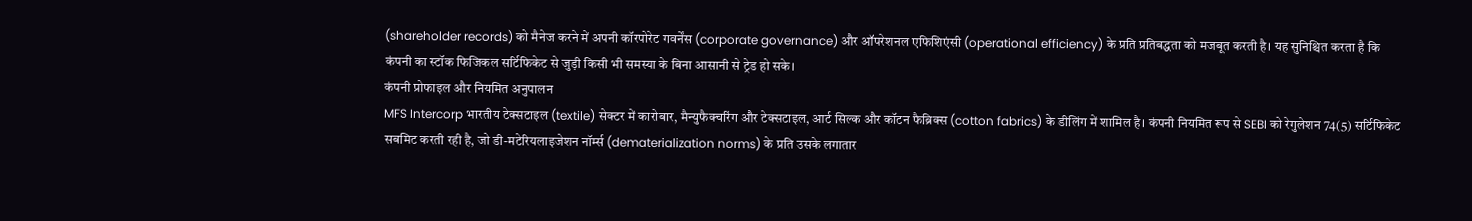(shareholder records) को मैनेज करने में अपनी कॉरपोरेट गवर्नेंस (corporate governance) और ऑपरेशनल एफिशिएंसी (operational efficiency) के प्रति प्रतिबद्धता को मजबूत करती है। यह सुनिश्चित करता है कि कंपनी का स्टॉक फिजिकल सर्टिफिकेट से जुड़ी किसी भी समस्या के बिना आसानी से ट्रेड हो सके।
कंपनी प्रोफाइल और नियमित अनुपालन
MFS Intercorp भारतीय टेक्सटाइल (textile) सेक्टर में कारोबार, मैन्युफैक्चरिंग और टेक्सटाइल, आर्ट सिल्क और कॉटन फैब्रिक्स (cotton fabrics) के डीलिंग में शामिल है। कंपनी नियमित रूप से SEBI को रेगुलेशन 74(5) सर्टिफिकेट सबमिट करती रही है, जो डी-मटेरियलाइजेशन नॉर्म्स (dematerialization norms) के प्रति उसके लगातार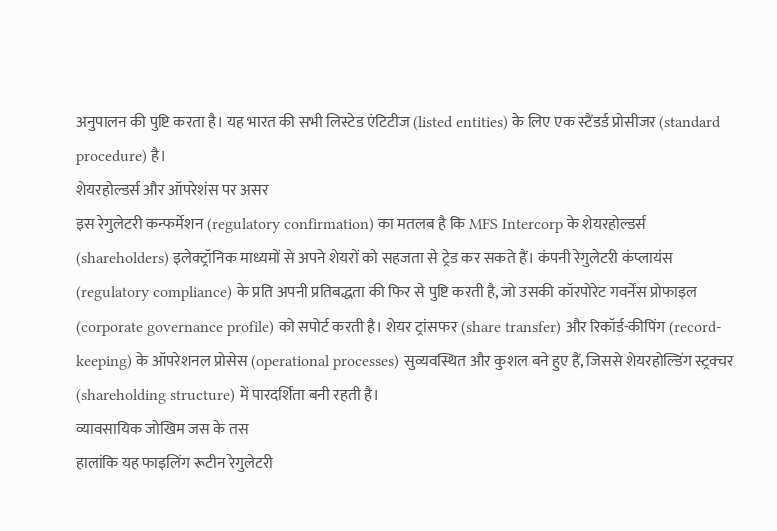अनुपालन की पुष्टि करता है। यह भारत की सभी लिस्टेड एंटिटीज (listed entities) के लिए एक स्टैंडर्ड प्रोसीजर (standard procedure) है।
शेयरहोल्डर्स और ऑपरेशंस पर असर
इस रेगुलेटरी कन्फर्मेशन (regulatory confirmation) का मतलब है कि MFS Intercorp के शेयरहोल्डर्स (shareholders) इलेक्ट्रॉनिक माध्यमों से अपने शेयरों को सहजता से ट्रेड कर सकते हैं। कंपनी रेगुलेटरी कंप्लायंस (regulatory compliance) के प्रति अपनी प्रतिबद्धता की फिर से पुष्टि करती है, जो उसकी कॉरपोरेट गवर्नेंस प्रोफाइल (corporate governance profile) को सपोर्ट करती है। शेयर ट्रांसफर (share transfer) और रिकॉर्ड-कीपिंग (record-keeping) के ऑपरेशनल प्रोसेस (operational processes) सुव्यवस्थित और कुशल बने हुए हैं, जिससे शेयरहोल्डिंग स्ट्रक्चर (shareholding structure) में पारदर्शिता बनी रहती है।
व्यावसायिक जोखिम जस के तस
हालांकि यह फाइलिंग रूटीन रेगुलेटरी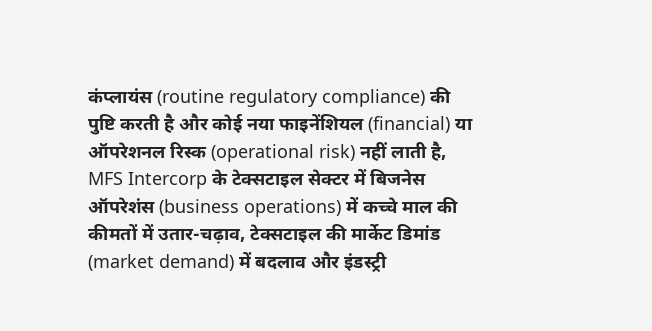कंप्लायंस (routine regulatory compliance) की पुष्टि करती है और कोई नया फाइनेंशियल (financial) या ऑपरेशनल रिस्क (operational risk) नहीं लाती है, MFS Intercorp के टेक्सटाइल सेक्टर में बिजनेस ऑपरेशंस (business operations) में कच्चे माल की कीमतों में उतार-चढ़ाव, टेक्सटाइल की मार्केट डिमांड (market demand) में बदलाव और इंडस्ट्री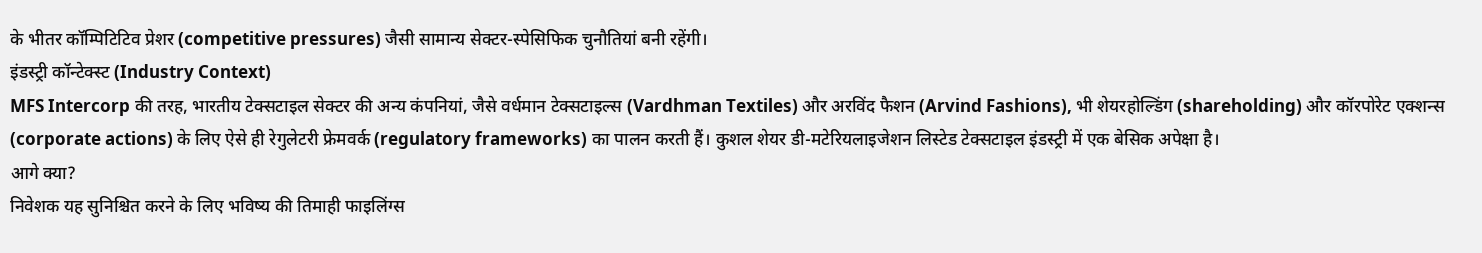के भीतर कॉम्पिटिटिव प्रेशर (competitive pressures) जैसी सामान्य सेक्टर-स्पेसिफिक चुनौतियां बनी रहेंगी।
इंडस्ट्री कॉन्टेक्स्ट (Industry Context)
MFS Intercorp की तरह, भारतीय टेक्सटाइल सेक्टर की अन्य कंपनियां, जैसे वर्धमान टेक्सटाइल्स (Vardhman Textiles) और अरविंद फैशन (Arvind Fashions), भी शेयरहोल्डिंग (shareholding) और कॉरपोरेट एक्शन्स (corporate actions) के लिए ऐसे ही रेगुलेटरी फ्रेमवर्क (regulatory frameworks) का पालन करती हैं। कुशल शेयर डी-मटेरियलाइजेशन लिस्टेड टेक्सटाइल इंडस्ट्री में एक बेसिक अपेक्षा है।
आगे क्या?
निवेशक यह सुनिश्चित करने के लिए भविष्य की तिमाही फाइलिंग्स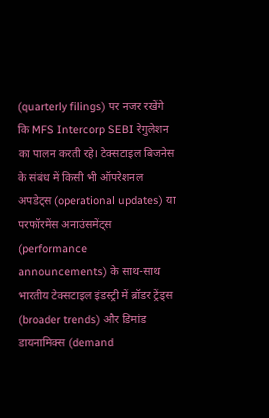(quarterly filings) पर नजर रखेंगे कि MFS Intercorp SEBI रेगुलेशन का पालन करती रहे। टेक्सटाइल बिजनेस के संबंध में किसी भी ऑपरेशनल अपडेट्स (operational updates) या परफॉरमेंस अनाउंसमेंट्स (performance announcements) के साथ-साथ भारतीय टेक्सटाइल इंडस्ट्री में ब्रॉडर ट्रेंड्स (broader trends) और डिमांड डायनामिक्स (demand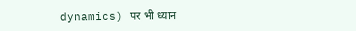dynamics) पर भी ध्यान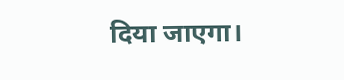दिया जाएगा।